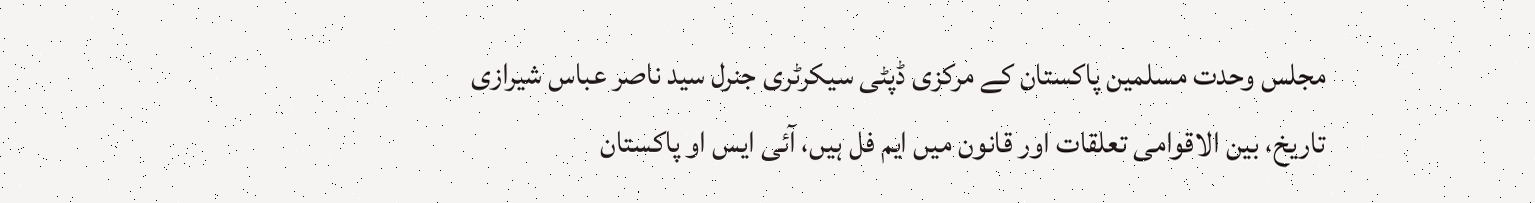مجلس وحدت مسلمین پاکستان کے مرکزی ڈپٹی سیکرٹری جنرل سید ناصر عباس شیرازی تاریخ، بین الاقوامی تعلقات اور قانون میں ایم فل ہیں، آئی ایس او پاکستان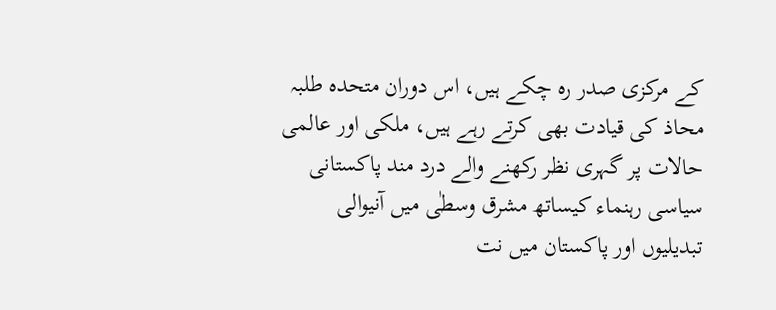کے مرکزی صدر رہ چکے ہیں، اس دوران متحدہ طلبہ محاذ کی قیادت بھی کرتے رہے ہیں، ملکی اور عالمی حالات پر گہری نظر رکھنے والے درد مند پاکستانی سیاسی رہنماء کیساتھ مشرق وسطٰی میں آنیوالی تبدیلیوں اور پاکستان میں نت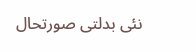نئی بدلتی صورتحال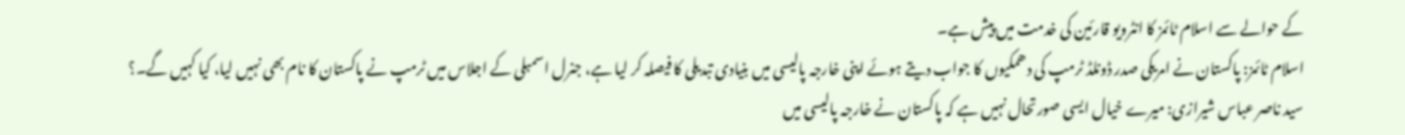کے حوالے سے اسلام ٹائمز کا انٹرویو قارئین کی خدمت میں پیش ہے۔
اسلام ٹائمز: پاکستان نے امریکی صدر ڈونلڈ ٹرمپ کی دھمکیوں کا جواب دیتے ہوئے اپنی خارجہ پالیسی میں بنیادی تبدیلی کا فیصلہ کر لیا ہے، جنرل اسمبلی کے اجلاس میں ٹرمپ نے پاکستان کا نام بھی نہیں لیا، کیا کہیں گے۔؟
سید ناصر عباس شیرازی: میرے خیال ایسی صورتحال نہیں ہے کہ پاکستان نے خارجہ پالیسی میں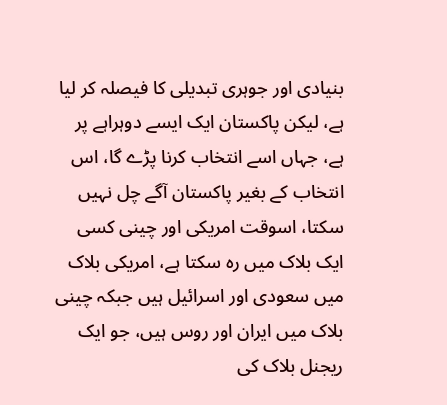بنیادی اور جوہری تبدیلی کا فیصلہ کر لیا ہے، لیکن پاکستان ایک ایسے دوہراہے پر ہے، جہاں اسے انتخاب کرنا پڑے گا، اس انتخاب کے بغیر پاکستان آگے چل نہیں سکتا، اسوقت امریکی اور چینی کسی ایک بلاک میں رہ سکتا ہے، امریکی بلاک میں سعودی اور اسرائیل ہیں جبکہ چینی بلاک میں ایران اور روس ہیں، جو ایک ریجنل بلاک کی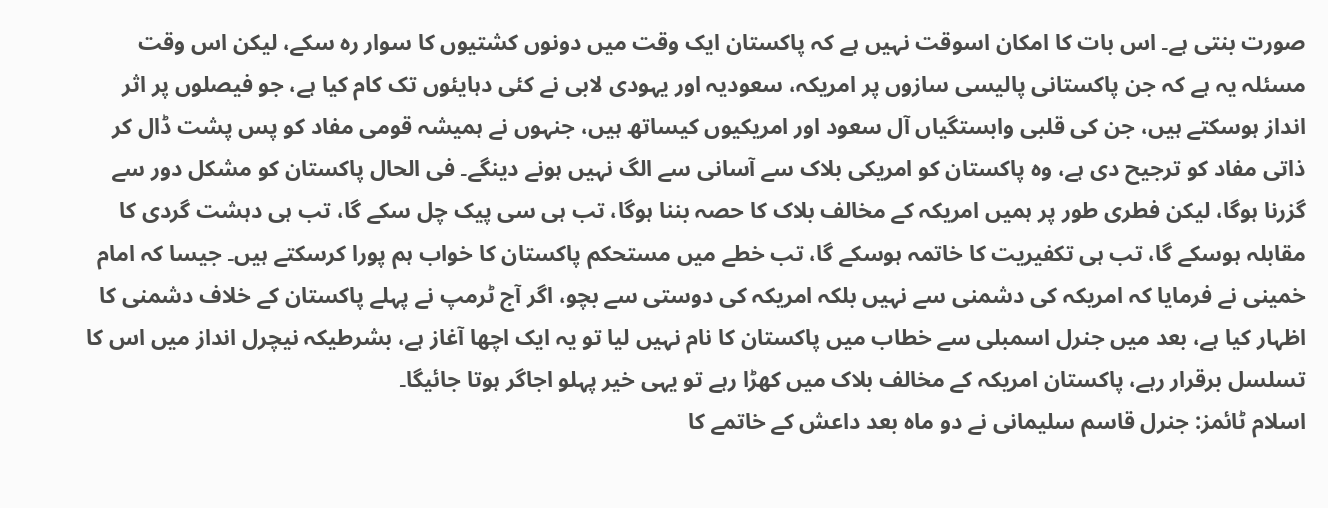صورت بنتی ہے۔ اس بات کا امکان اسوقت نہیں ہے کہ پاکستان ایک وقت میں دونوں کشتیوں کا سوار رہ سکے، لیکن اس وقت مسئلہ یہ ہے کہ جن پاکستانی پالیسی سازوں پر امریکہ، سعودیہ اور یہودی لابی نے کئی دہایئوں تک کام کیا ہے، جو فیصلوں پر اثر انداز ہوسکتے ہیں، جن کی قلبی وابستگیاں آل سعود اور امریکیوں کیساتھ ہیں، جنہوں نے ہمیشہ قومی مفاد کو پس پشت ڈال کر ذاتی مفاد کو ترجیح دی ہے، وہ پاکستان کو امریکی بلاک سے آسانی سے الگ نہیں ہونے دینگے۔ فی الحال پاکستان کو مشکل دور سے گزرنا ہوگا، لیکن فطری طور پر ہمیں امریکہ کے مخالف بلاک کا حصہ بننا ہوگا، تب ہی سی پیک چل سکے گا، تب ہی دہشت گردی کا مقابلہ ہوسکے گا، تب ہی تکفیریت کا خاتمہ ہوسکے گا، تب خطے میں مستحکم پاکستان کا خواب ہم پورا کرسکتے ہیں۔ جیسا کہ امام خمینی نے فرمایا کہ امریکہ کی دشمنی سے نہیں بلکہ امریکہ کی دوستی سے بچو، اگر آج ٹرمپ نے پہلے پاکستان کے خلاف دشمنی کا اظہار کیا ہے، بعد میں جنرل اسمبلی سے خطاب میں پاکستان کا نام نہیں لیا تو یہ ایک اچھا آغاز ہے، بشرطیکہ نیچرل انداز میں اس کا تسلسل برقرار رہے، پاکستان امریکہ کے مخالف بلاک میں کھڑا رہے تو یہی خیر پہلو اجاگر ہوتا جائیگا۔
اسلام ٹائمز: جنرل قاسم سلیمانی نے دو ماہ بعد داعش کے خاتمے کا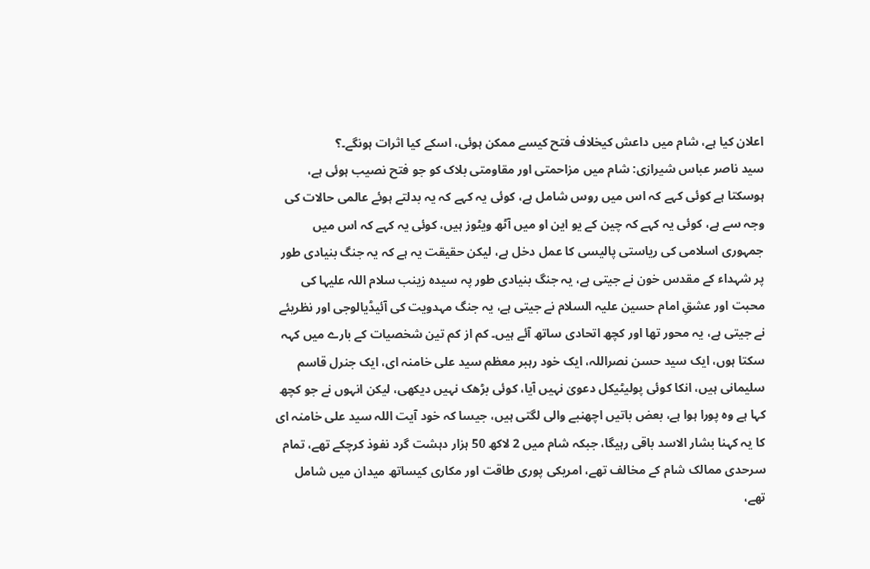اعلان کیا ہے، شام میں داعش کیخلاف فتح کیسے ممکن ہوئی، اسکے کیا اثرات ہونگے۔؟
سید ناصر عباس شیرازی: شام میں مزاحمتی اور مقاومتی بلاک کو جو فتح نصیب ہوئی ہے، ہوسکتا ہے کوئی کہے کہ اس میں روس شامل ہے، کوئی یہ کہے کہ یہ بدلتے ہوئے عالمی حالات کی وجہ سے ہے، کوئی یہ کہے کہ چین کے یو این او میں آٹھ ویٹوز ہیں، کوئی یہ کہے کہ اس میں جمہوری اسلامی کی ریاستی پالیسی کا عمل دخل ہے، لیکن حقیقت یہ ہے کہ یہ جنگ بنیادی طور پر شہداء کے مقدس خون نے جیتی ہے، یہ جنگ بنیادی طور پہ سیدہ زینب سلام اللہ علیہا کی محبت اور عشقِ امام حسین علیہ السلام نے جیتی ہے، یہ جنگ مہدویت کی آئیڈیالوجی اور نظریئے نے جیتی ہے، یہ محور تھا اور کچھ اتحادی ساتھ آئے ہیں۔ کم از کم تین شخصیات کے بارے میں کہہ سکتا ہوں، ایک سید حسن نصراللہ، ایک خود رہبر معظم سید علی خامنہ ای، ایک جنرل قاسم سلیمانی ہیں، انکا کوئی پولیٹیکل دعویٰ نہیں آیا، کوئی بڑھک نہیں دیکھی، لیکن انہوں نے جو کچھ کہا ہے وہ پورا ہوا ہے، بعض باتیں اچھنبے والی لگتی ہیں، جیسا کہ خود آیت اللہ سید علی خامنہ ای کا یہ کہنا بشار الاسد باقی رہیگا، جبکہ شام میں 2 لاکھ 50 ہزار دہشت گرد نفوذ کرچکے تھے، تمام سرحدی ممالک شام کے مخالف تھے، امریکی پوری طاقت اور مکاری کیساتھ میدان میں شامل تھے،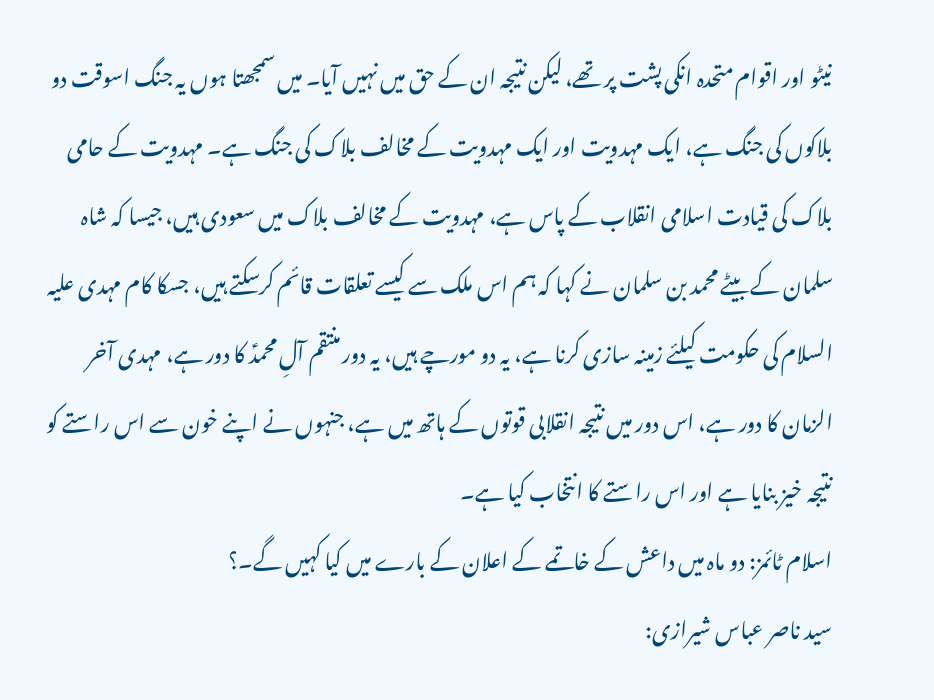نیٹو اور اقوام متحدہ انکی پشت پر تھے، لیکن نتیجہ ان کے حق میں نہیں آیا۔ میں سمجھتا ہوں یہ جنگ اسوقت دو بلاکوں کی جنگ ہے، ایک مہدویت اور ایک مہدویت کے مخالف بلاک کی جنگ ہے۔ مہدویت کے حامی بلاک کی قیادت اسلامی انقلاب کے پاس ہے، مہدویت کے مخالف بلاک میں سعودی ہیں، جیسا کہ شاہ سلمان کے بیٹے محمد بن سلمان نے کہا کہ ہم اس ملک سے کیسے تعلقات قائم کرسکتے ہیں، جسکا کام مہدی علیہ السلام کی حکومت کیلئے زمینہ سازی کرنا ہے، یہ دو مورچے ہیں، یہ دور منتقم آلِ محمدؑ کا دور ہے، مہدی آخر الزمان کا دور ہے، اس دور میں نتیجہ انقلابی قوتوں کے ہاتھ میں ہے، جنہوں نے اپنے خون سے اس راستے کو نتیجہ خیز بنایا ہے اور اس راستے کا انتخاب کیا ہے۔
اسلام ٹائمز: دو ماہ میں داعش کے خاتمے کے اعلان کے بارے میں کیا کہیں گے۔؟
سید ناصر عباس شیرازی: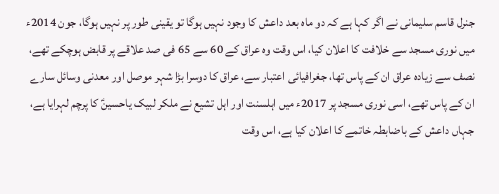جنرل قاسم سلیمانی نے اگر کہا ہے کہ دو ماہ بعد داعش کا وجود نہیں ہوگا تو یقینی طور پر نہیں ہوگا، جون 2014ء میں نوری مسجد سے خلافت کا اعلان کیا، اس وقت وہ عراق کے 60 سے 65 فی صد علاقے پر قابض ہوچکے تھے، نصف سے زیادہ عراق ان کے پاس تھا، جغرافیائی اعتبار سے، عراق کا دوسرا بڑا شہر موصل اور معدنی وسائل سارے ان کے پاس تھے، اسی نوری مسجد پر 2017ء میں اہلسنت اور اہل تشیع نے ملکر لبیک یاحسینؑ کا پرچم لہرایا ہے، جہاں داعش کے باضابطہ خاتمے کا اعلان کیا ہے، اس وقت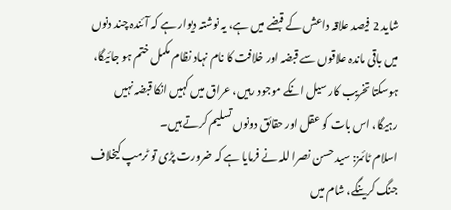شاید 2 فیصد علاقہ داعش کے قبضے میں ہے، یہ نوشتہ دیوار ہے کہ آئندہ چند دنوں میں باقی ماندہ علاقوں سے قبضہ اور خلافت کا نام نہاد نظام مکمل ختم ہو جائیگا، ہوسکتا تخریب کار سیل انکے موجود رہیں، عراق میں کہیں انکا قبضہ نہیں رہیگا، اس بات کو عقل اور حقائق دونوں تسلیم کرتے ہیں۔
اسلام ٹائمز: سید حسن نصرا للہ نے فرمایا ہے کہ ضرورت پڑی تو ٹرمپ کیخلاف جنگ کرینگے، شام میں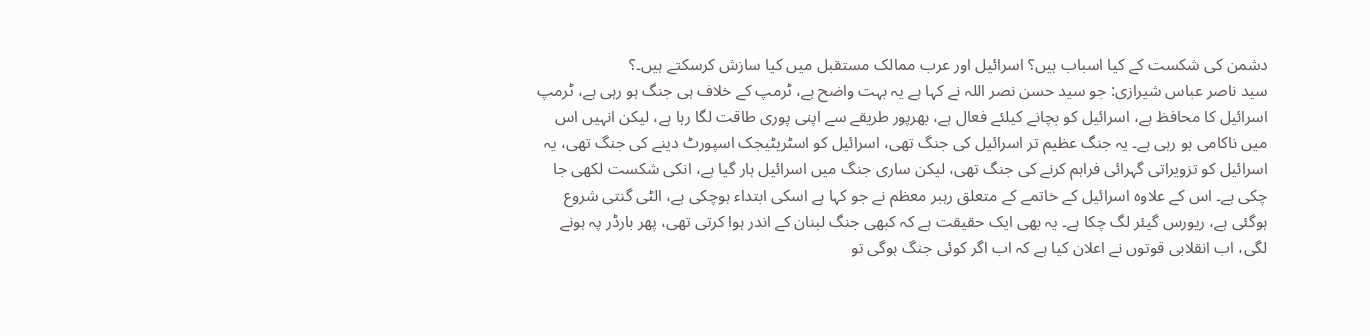دشمن کی شکست کے کیا اسباب ہیں؟ اسرائیل اور عرب ممالک مستقبل میں کیا سازش کرسکتے ہیں۔؟
سید ناصر عباس شیرازی: جو سید حسن نصر اللہ نے کہا ہے یہ بہت واضح ہے، ٹرمپ کے خلاف ہی جنگ ہو رہی ہے، ٹرمپ اسرائیل کا محافظ ہے، اسرائیل کو بچانے کیلئے فعال ہے، بھرپور طریقے سے اپنی پوری طاقت لگا رہا ہے، لیکن انہیں اس میں ناکامی ہو رہی ہے۔ یہ جنگ عظیم تر اسرائیل کی جنگ تھی، اسرائیل کو اسٹریٹیجک اسپورٹ دینے کی جنگ تھی، یہ اسرائیل کو تزویراتی گہرائی فراہم کرنے کی جنگ تھی، لیکن ساری جنگ میں اسرائیل ہار گیا ہے، انکی شکست لکھی جا چکی ہے۔ اس کے علاوہ اسرائیل کے خاتمے کے متعلق رہبر معظم نے جو کہا ہے اسکی ابتداء ہوچکی ہے، الٹی گنتی شروع ہوگئی ہے، ریورس گیئر لگ چکا ہے۔ یہ بھی ایک حقیقت ہے کہ کبھی جنگ لبنان کے اندر ہوا کرتی تھی، پھر بارڈر پہ ہونے لگی، اب انقلابی قوتوں نے اعلان کیا ہے کہ اب اگر کوئی جنگ ہوگی تو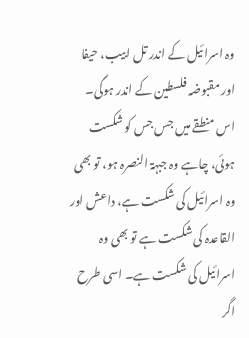وہ اسرائیل کے اندر تل ابیب، حیفا اور مقبوضہ فلسطین کے اندر ہوگی۔ اس منطقے میں جس جس کو شکست ہوئی، چاہے وہ جبہۃ النصرہ ہو، تو بھی وہ اسرائیل کی شکست ہے، داعش اور القاعدہ کی شکست ہے تو بھی وہ اسرائیل کی شکست ہے۔ اسی طرح اگر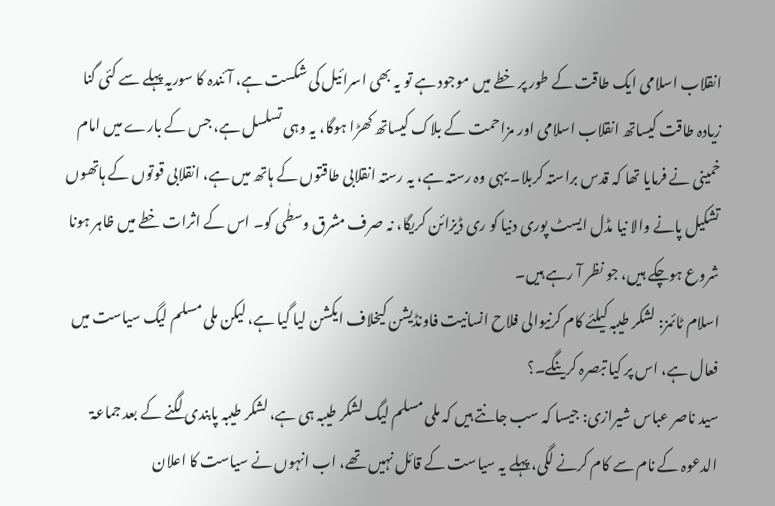انقلاب اسلامی ایک طاقت کے طور پر خطے میں موجود ہے تو یہ بھی اسرائیل کی شکست ہے، آئندہ کا سوریہ پہلے سے کئی گنا زیادہ طاقت کیساتھ انقلاب اسلامی اور مزاحمت کے بلاک کیساتھ کھڑا ہوگا، یہ وہی تسلسل ہے، جس کے بارے میں امام خمینی نے فرمایا تھا کہ قدس براستہ کربلا۔ یہی وہ رستہ ہے، یہ رستہ انقلابی طاقتوں کے ہاتھ میں ہے، انقلابی قوتوں کے ہاتھوں تشکیل پانے والا نیا مڈل ایسٹ پوری دنیا کو ری ڈیزائن کریگا، نہ صرف مشرق وسطٰی کو۔ اس کے اثرات خطے میں ظاہر ہونا شروع ہوچکے ہیں، جو نظر آ رہے ہیں۔
اسلام ٹائمز: لشکر طیبہ کیلئے کام کرنیوالی فلاح انسانیت فاونڈیشن کیخلاف ایکشن لیا گیا ہے، لیکن ملی مسلم لیگ سیاست میں فعال ہے، اس پر کیا تبصرہ کرینگے۔؟
سید ناصر عباس شیرازی: جیسا کہ سب جانتے ہیں کہ ملی مسلم لیگ لشکر طیبہ ہی ہے، لشکر طیبہ پابندی لگنے کے بعد جماعۃ الدعوہ کے نام سے کام کرنے لگی، پہلے یہ سیاست کے قائل نہیں تھے، اب انہوں نے سیاست کا اعلان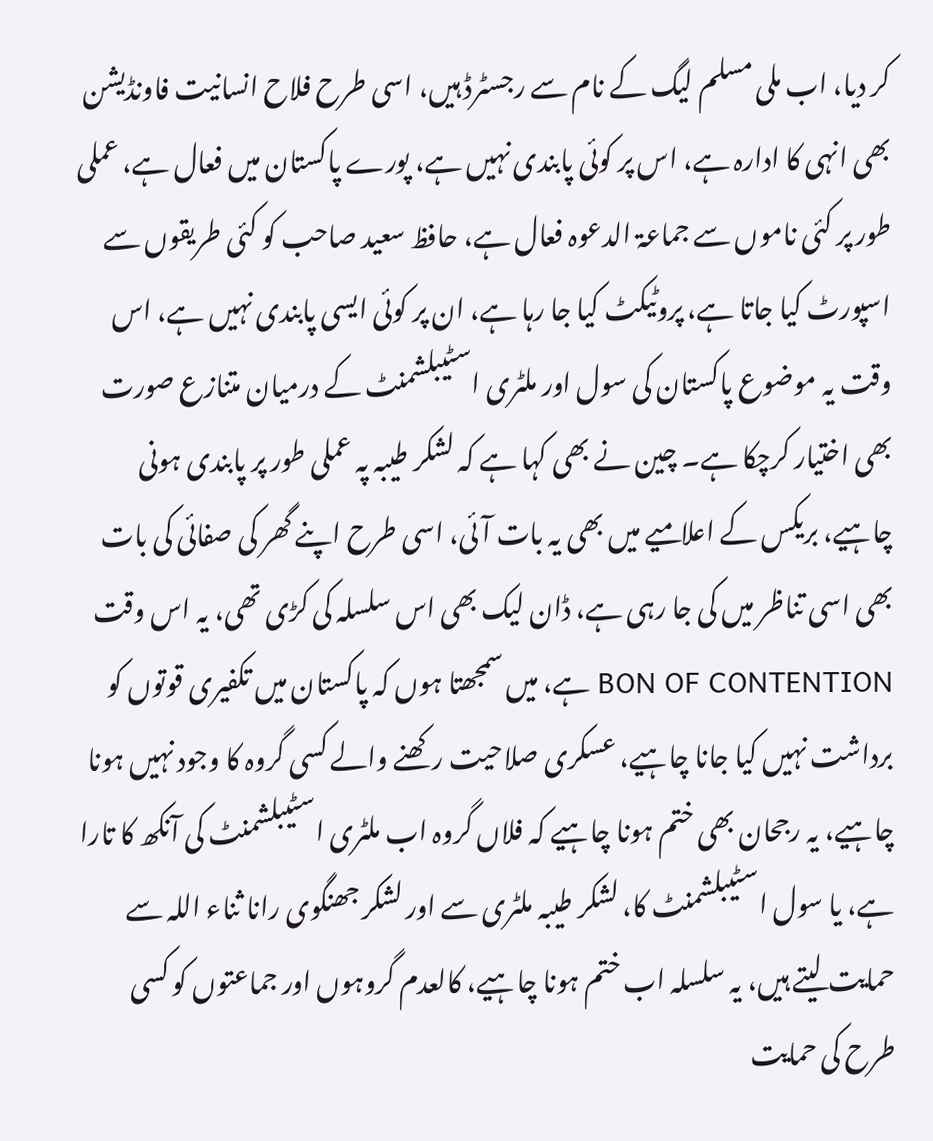کر دیا، اب ملی مسلم لیگ کے نام سے رجسٹرڈ ہیں، اسی طرح فلاح انسانیت فاونڈیشن بھی انہی کا ادارہ ہے، اس پر کوئی پابندی نہیں ہے، پورے پاکستان میں فعال ہے، عملی طور پر کئی ناموں سے جماعۃ الدعوہ فعال ہے، حافظ سعید صاحب کو کئی طریقوں سے اسپورٹ کیا جاتا ہے، پروٹیکٹ کیا جا رہا ہے، ان پر کوئی ایسی پابندی نہیں ہے، اس وقت یہ موضوع پاکستان کی سول اور ملٹری اسٹیبلشمنٹ کے درمیان متنازع صورت بھی اختیار کرچکا ہے۔ چین نے بھی کہا ہے کہ لشکر طیبہ پہ عملی طور پر پابندی ہونی چاہیے، بریکس کے اعلامیے میں بھی یہ بات آئی، اسی طرح اپنے گھر کی صفائی کی بات بھی اسی تناظر میں کی جا رہی ہے، ڈان لیک بھی اس سلسلہ کی کڑی تھی، یہ اس وقت BON OF CONTENTION ہے، میں سمجھتا ہوں کہ پاکستان میں تکفیری قوتوں کو برداشت نہیں کیا جانا چاہیے، عسکری صلاحیت رکھنے والے کسی گروہ کا وجود نہیں ہونا چاہیے، یہ رجحان بھی ختم ہونا چاہیے کہ فلاں گروہ اب ملٹری اسٹیبلشمنٹ کی آنکھ کا تارا ہے، یا سول اسٹیبلشمنٹ کا، لشکر طیبہ ملٹری سے اور لشکر جھنگوی رانا ثناء اللہ سے حمایت لیتے ہیں، یہ سلسلہ اب ختم ہونا چاہیے، کالعدم گروہوں اور جماعتوں کو کسی طرح کی حمایت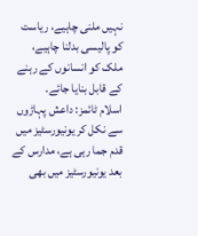نہیں ملنی چاہیے، ریاست کو پالیسی بدلنا چاہیے، ملک کو انسانوں کے رہنے کے قابل بنایا جائے۔
اسلام ٹائمز: داعش پہاڑوں سے نکل کر یونیورسٹیز میں قدم جما رہی ہے، مدارس کے بعد یونیورسٹیز میں بھی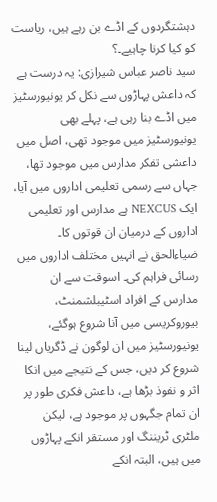دہشتگردوں کے اڈے بن رہے ہیں، ریاست کو کیا کرنا چاہیے۔؟
سید ناصر عباس شیرازی: یہ درست ہے کہ داعش پہاڑوں سے نکل کر یونیورسٹیز میں اڈے بنا رہی ہے، پہلے بھی یونیورسٹیز میں موجود تھی، اصل میں داعشی تفکر مدارس میں موجود تھا، جہاں سے رسمی تعلیمی اداروں میں آیا، ایک NEXCUS ہے مدارس اور تعلیمی اداروں کے درمیان ان قوتوں کا۔ ضیاءالحق نے انہیں مختلف اداروں میں رسائی فراہم کی۔ اسوقت سے ان مدارس کے افراد اسٹیبلشمنٹ، بیوروکریسی میں آنا شروع ہوگئے، یونیورسٹیز میں ان لوگون نے ڈگریاں لینا شروع کر دیں، جس کے نتیجے میں انکا اثر و نفوذ بڑھا ہے، داعش فکری طور پر ان تمام جگہوں پر موجود ہے، لیکن ملٹری ٹریننگ اور مستقر انکے پہاڑوں میں ہیں، البتہ انکے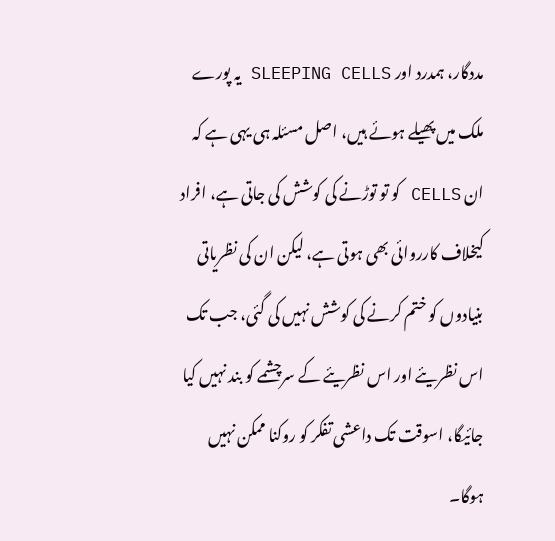مددگار، ہمدرد اور SLEEPING CELLS یہ پورے ملک میں پھیلے ہوئے ہیں، اصل مسئلہ ہی یہی ہے کہ ان CELLS کو تو توڑنے کی کوشش کی جاتی ہے، افراد کیخلاف کارروائی بھی ہوتی ہے، لیکن ان کی نظریاتی بنیادوں کو ختم کرنے کی کوشش نہیں کی گئی، جب تک اس نظریئے اور اس نظریئے کے سرچشمے کو بند نہیں کیا جائیگا، اسوقت تک داعشی تفکر کو روکنا ممکن نہیں ہوگا۔